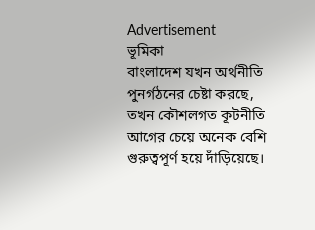Advertisement
ভূমিকা
বাংলাদেশ যখন অর্থনীতি পুনর্গঠনের চেষ্টা করছে, তখন কৌশলগত কূটনীতি আগের চেয়ে অনেক বেশি গুরুত্বপূর্ণ হয়ে দাঁড়িয়েছে।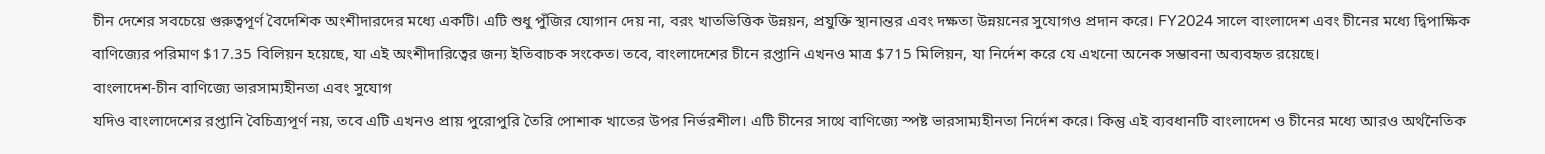চীন দেশের সবচেয়ে গুরুত্বপূর্ণ বৈদেশিক অংশীদারদের মধ্যে একটি। এটি শুধু পুঁজির যোগান দেয় না, বরং খাতভিত্তিক উন্নয়ন, প্রযুক্তি স্থানান্তর এবং দক্ষতা উন্নয়নের সুযোগও প্রদান করে। FY2024 সালে বাংলাদেশ এবং চীনের মধ্যে দ্বিপাক্ষিক বাণিজ্যের পরিমাণ $17.35 বিলিয়ন হয়েছে, যা এই অংশীদারিত্বের জন্য ইতিবাচক সংকেত। তবে, বাংলাদেশের চীনে রপ্তানি এখনও মাত্র $715 মিলিয়ন, যা নির্দেশ করে যে এখনো অনেক সম্ভাবনা অব্যবহৃত রয়েছে।
বাংলাদেশ-চীন বাণিজ্যে ভারসাম্যহীনতা এবং সুযোগ
যদিও বাংলাদেশের রপ্তানি বৈচিত্র্যপূর্ণ নয়, তবে এটি এখনও প্রায় পুরোপুরি তৈরি পোশাক খাতের উপর নির্ভরশীল। এটি চীনের সাথে বাণিজ্যে স্পষ্ট ভারসাম্যহীনতা নির্দেশ করে। কিন্তু এই ব্যবধানটি বাংলাদেশ ও চীনের মধ্যে আরও অর্থনৈতিক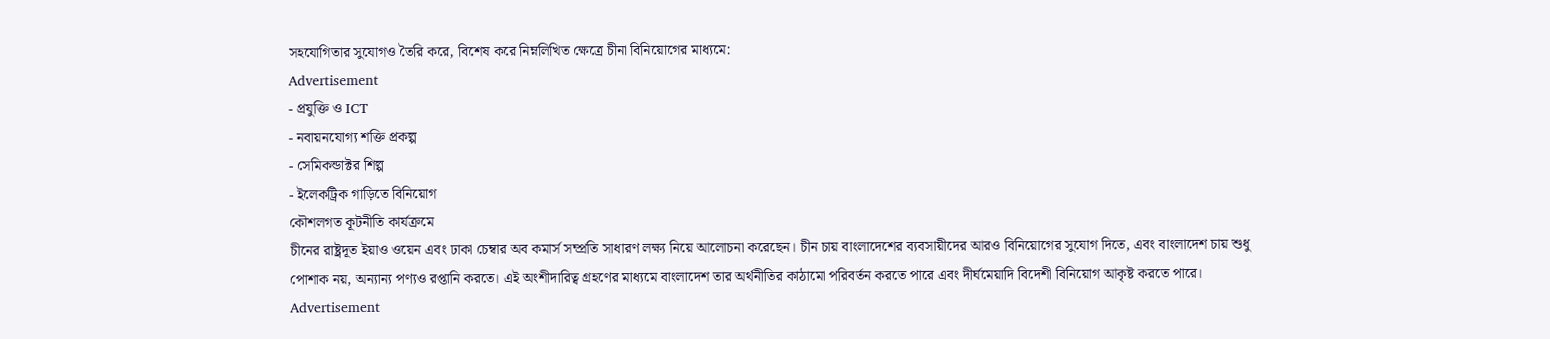সহযোগিতার সুযোগও তৈরি করে, বিশেষ করে নিম্নলিখিত ক্ষেত্রে চীনা বিনিয়োগের মাধ্যমে:
Advertisement
- প্রযুক্তি ও ICT
- নবায়নযোগ্য শক্তি প্রকল্প
- সেমিকন্ডাক্টর শিল্প
- ইলেকট্রিক গাড়িতে বিনিয়োগ
কৌশলগত কূটনীতি কার্যক্রমে
চীনের রাষ্ট্রদূত ইয়াও ওয়েন এবং ঢাকা চেম্বার অব কমার্স সম্প্রতি সাধারণ লক্ষ্য নিয়ে আলোচনা করেছেন। চীন চায় বাংলাদেশের ব্যবসায়ীদের আরও বিনিয়োগের সুযোগ দিতে, এবং বাংলাদেশ চায় শুধু পোশাক নয়, অন্যান্য পণ্যও রপ্তানি করতে। এই অংশীদারিত্ব গ্রহণের মাধ্যমে বাংলাদেশ তার অর্থনীতির কাঠামো পরিবর্তন করতে পারে এবং দীর্ঘমেয়াদি বিদেশী বিনিয়োগ আকৃষ্ট করতে পারে।
Advertisement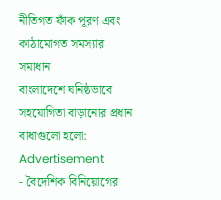নীতিগত ফাঁক পূরণ এবং কাঠামোগত সমস্যার সমাধান
বাংলাদেশে ঘনিষ্ঠভাবে সহযোগিতা বাড়ানোর প্রধান বাধাগুলো হলো:
Advertisement
- বৈদেশিক বিনিয়োগের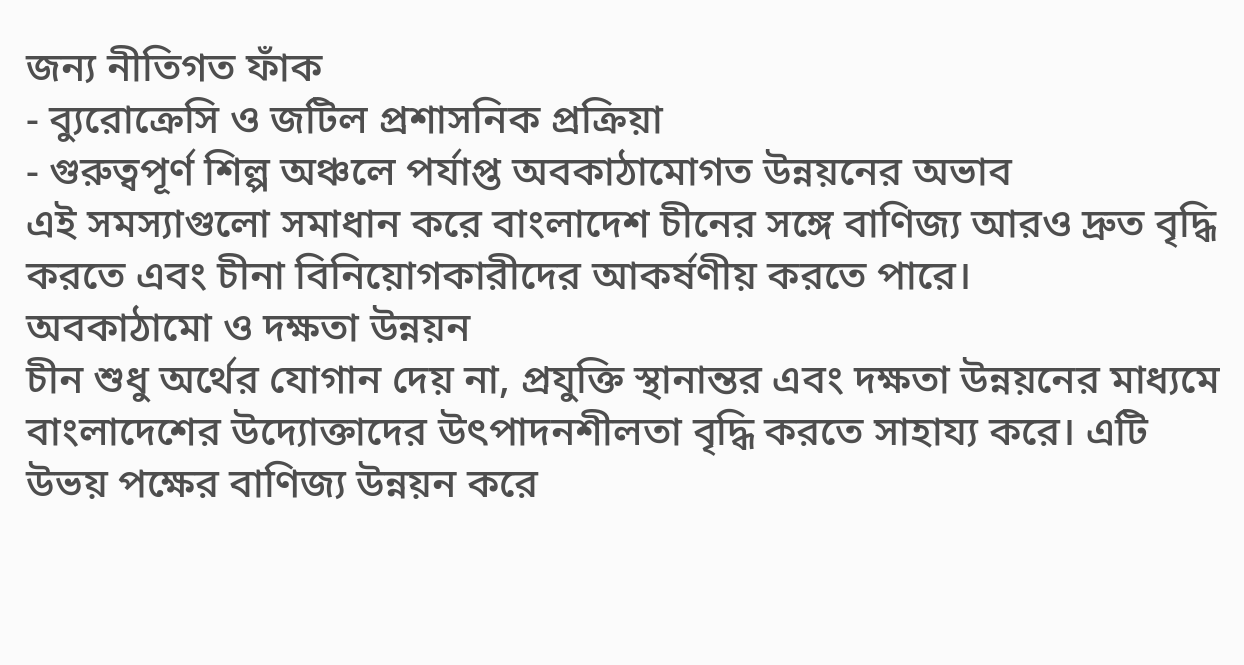জন্য নীতিগত ফাঁক
- ব্যুরোক্রেসি ও জটিল প্রশাসনিক প্রক্রিয়া
- গুরুত্বপূর্ণ শিল্প অঞ্চলে পর্যাপ্ত অবকাঠামোগত উন্নয়নের অভাব
এই সমস্যাগুলো সমাধান করে বাংলাদেশ চীনের সঙ্গে বাণিজ্য আরও দ্রুত বৃদ্ধি করতে এবং চীনা বিনিয়োগকারীদের আকর্ষণীয় করতে পারে।
অবকাঠামো ও দক্ষতা উন্নয়ন
চীন শুধু অর্থের যোগান দেয় না, প্রযুক্তি স্থানান্তর এবং দক্ষতা উন্নয়নের মাধ্যমে বাংলাদেশের উদ্যোক্তাদের উৎপাদনশীলতা বৃদ্ধি করতে সাহায্য করে। এটি উভয় পক্ষের বাণিজ্য উন্নয়ন করে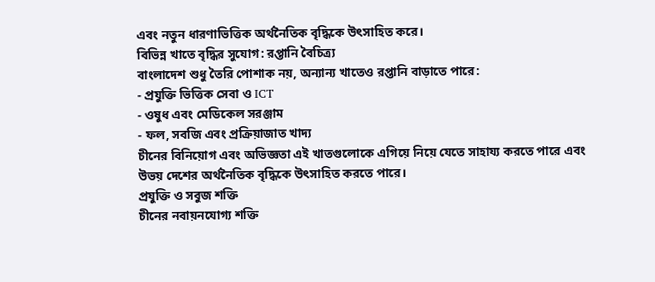এবং নতুন ধারণাভিত্তিক অর্থনৈতিক বৃদ্ধিকে উৎসাহিত করে।
বিভিন্ন খাতে বৃদ্ধির সুযোগ: রপ্তানি বৈচিত্র্য
বাংলাদেশ শুধু তৈরি পোশাক নয়, অন্যান্য খাতেও রপ্তানি বাড়াতে পারে:
- প্রযুক্তি ভিত্তিক সেবা ও ICT
- ওষুধ এবং মেডিকেল সরঞ্জাম
- ফল, সবজি এবং প্রক্রিয়াজাত খাদ্য
চীনের বিনিয়োগ এবং অভিজ্ঞতা এই খাতগুলোকে এগিয়ে নিয়ে যেতে সাহায্য করতে পারে এবং উভয় দেশের অর্থনৈতিক বৃদ্ধিকে উৎসাহিত করতে পারে।
প্রযুক্তি ও সবুজ শক্তি
চীনের নবায়নযোগ্য শক্তি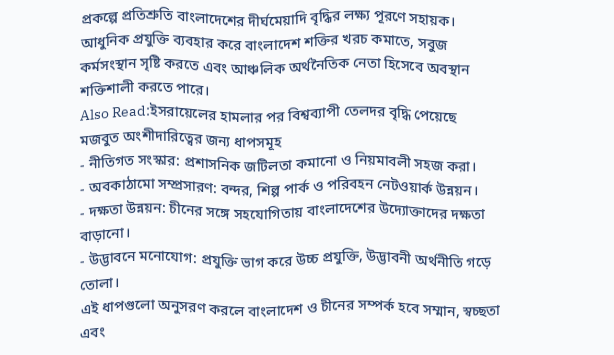প্রকল্পে প্রতিশ্রুতি বাংলাদেশের দীর্ঘমেয়াদি বৃদ্ধির লক্ষ্য পূরণে সহায়ক। আধুনিক প্রযুক্তি ব্যবহার করে বাংলাদেশ শক্তির খরচ কমাতে, সবুজ কর্মসংস্থান সৃষ্টি করতে এবং আঞ্চলিক অর্থনৈতিক নেতা হিসেবে অবস্থান শক্তিশালী করতে পারে।
Also Read:ইসরায়েলের হামলার পর বিশ্বব্যাপী তেলদর বৃদ্ধি পেয়েছে
মজবুত অংশীদারিত্বের জন্য ধাপসমূহ
- নীতিগত সংস্কার: প্রশাসনিক জটিলতা কমানো ও নিয়মাবলী সহজ করা।
- অবকাঠামো সম্প্রসারণ: বন্দর, শিল্প পার্ক ও পরিবহন নেটওয়ার্ক উন্নয়ন।
- দক্ষতা উন্নয়ন: চীনের সঙ্গে সহযোগিতায় বাংলাদেশের উদ্যোক্তাদের দক্ষতা বাড়ানো।
- উদ্ভাবনে মনোযোগ: প্রযুক্তি ভাগ করে উচ্চ প্রযুক্তি, উদ্ভাবনী অর্থনীতি গড়ে তোলা।
এই ধাপগুলো অনুসরণ করলে বাংলাদেশ ও চীনের সম্পর্ক হবে সম্মান, স্বচ্ছতা এবং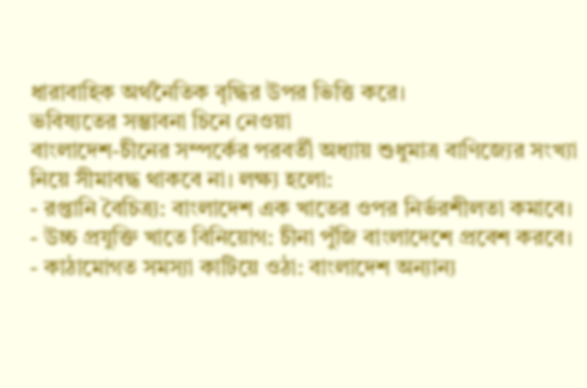ধারাবাহিক অর্থনৈতিক বৃদ্ধির উপর ভিত্তি করে।
ভবিষ্যতের সম্ভাবনা চিনে নেওয়া
বাংলাদেশ-চীনের সম্পর্কের পরবর্তী অধ্যায় শুধুমাত্র বাণিজ্যের সংখ্যা নিয়ে সীমাবদ্ধ থাকবে না। লক্ষ্য হলো:
- রপ্তানি বৈচিত্র্য: বাংলাদেশ এক খাতের ওপর নির্ভরশীলতা কমাবে।
- উচ্চ প্রযুক্তি খাতে বিনিয়োগ: চীনা পুঁজি বাংলাদেশে প্রবেশ করবে।
- কাঠামোগত সমস্যা কাটিয়ে ওঠা: বাংলাদেশ অন্যান্য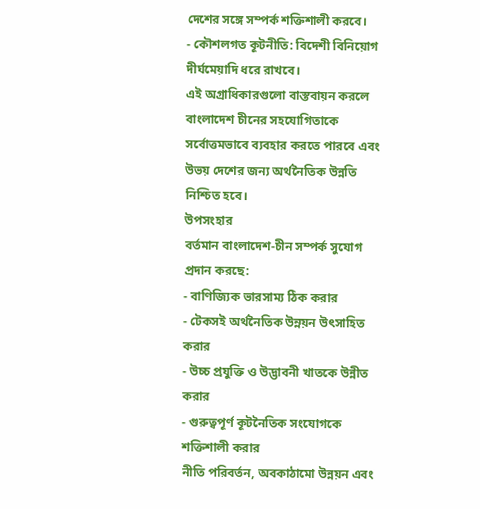দেশের সঙ্গে সম্পর্ক শক্তিশালী করবে।
- কৌশলগত কূটনীতি: বিদেশী বিনিয়োগ দীর্ঘমেয়াদি ধরে রাখবে।
এই অগ্রাধিকারগুলো বাস্তবায়ন করলে বাংলাদেশ চীনের সহযোগিতাকে সর্বোত্তমভাবে ব্যবহার করতে পারবে এবং উভয় দেশের জন্য অর্থনৈতিক উন্নতি নিশ্চিত হবে।
উপসংহার
বর্তমান বাংলাদেশ-চীন সম্পর্ক সুযোগ প্রদান করছে:
- বাণিজ্যিক ভারসাম্য ঠিক করার
- টেকসই অর্থনৈতিক উন্নয়ন উৎসাহিত করার
- উচ্চ প্রযুক্তি ও উদ্ভাবনী খাতকে উন্নীত করার
- গুরুত্বপূর্ণ কূটনৈতিক সংযোগকে শক্তিশালী করার
নীতি পরিবর্তন, অবকাঠামো উন্নয়ন এবং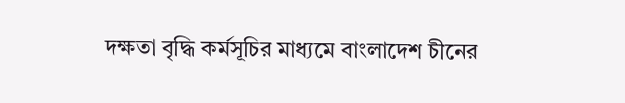দক্ষতা বৃদ্ধি কর্মসূচির মাধ্যমে বাংলাদেশ চীনের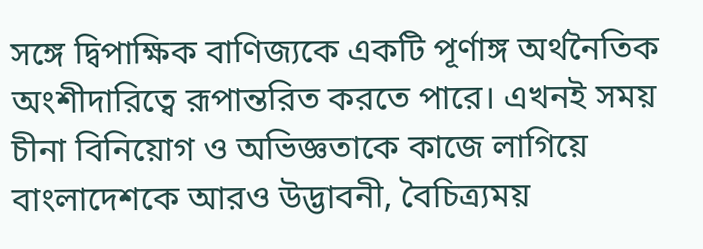সঙ্গে দ্বিপাক্ষিক বাণিজ্যকে একটি পূর্ণাঙ্গ অর্থনৈতিক অংশীদারিত্বে রূপান্তরিত করতে পারে। এখনই সময় চীনা বিনিয়োগ ও অভিজ্ঞতাকে কাজে লাগিয়ে বাংলাদেশকে আরও উদ্ভাবনী, বৈচিত্র্যময়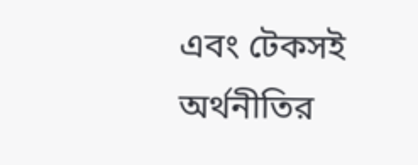এবং টেকসই অর্থনীতির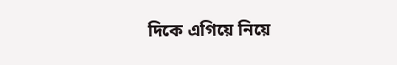দিকে এগিয়ে নিয়ে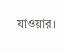যাওয়ার।